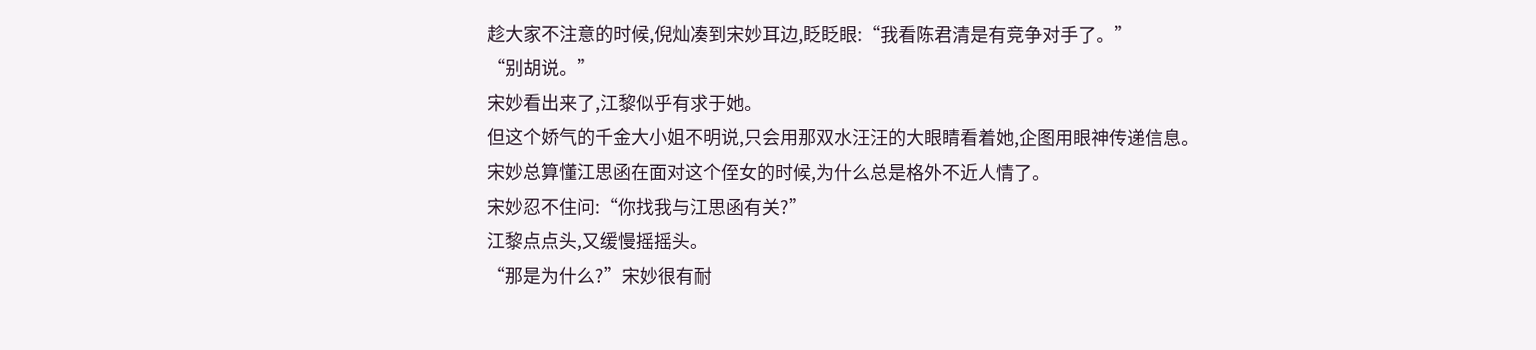趁大家不注意的时候,倪灿凑到宋妙耳边,眨眨眼:“我看陈君清是有竞争对手了。”
“别胡说。”
宋妙看出来了,江黎似乎有求于她。
但这个娇气的千金大小姐不明说,只会用那双水汪汪的大眼睛看着她,企图用眼神传递信息。
宋妙总算懂江思函在面对这个侄女的时候,为什么总是格外不近人情了。
宋妙忍不住问:“你找我与江思函有关?”
江黎点点头,又缓慢摇摇头。
“那是为什么?”宋妙很有耐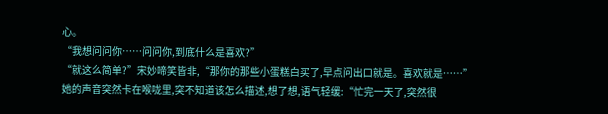心。
“我想问问你……问问你,到底什么是喜欢?”
“就这么简单?”宋妙啼笑皆非,“那你的那些小蛋糕白买了,早点问出口就是。喜欢就是……”
她的声音突然卡在喉咙里,突不知道该怎么描述,想了想,语气轻缓:“忙完一天了,突然很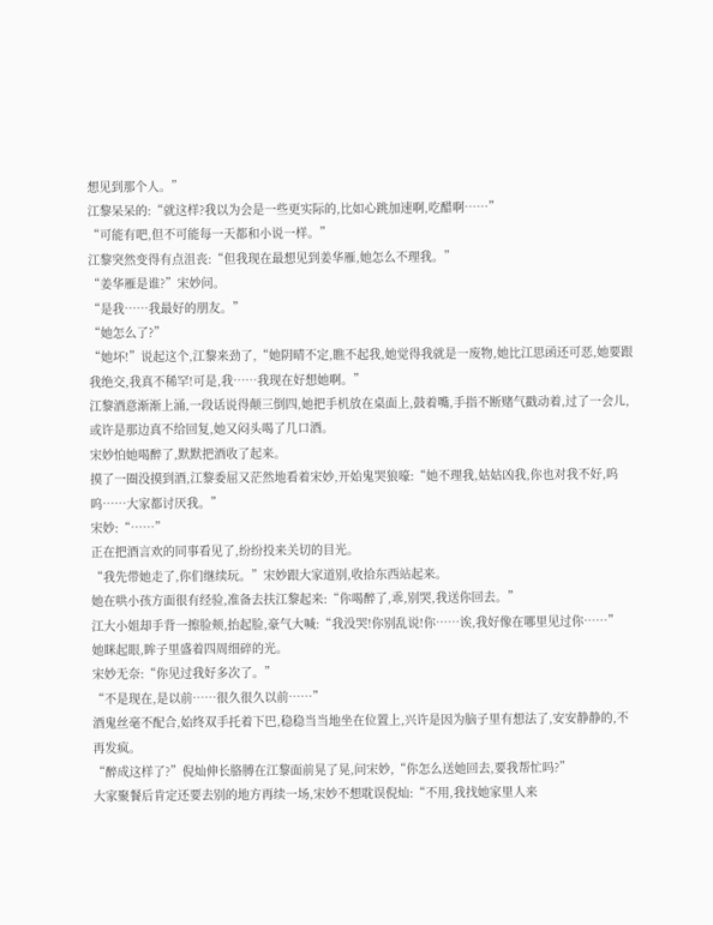想见到那个人。”
江黎呆呆的:“就这样?我以为会是一些更实际的,比如心跳加速啊,吃醋啊……”
“可能有吧,但不可能每一天都和小说一样。”
江黎突然变得有点沮丧:“但我现在最想见到姜华雁,她怎么不理我。”
“姜华雁是谁?”宋妙问。
“是我……我最好的朋友。”
“她怎么了?”
“她坏!”说起这个,江黎来劲了,“她阴晴不定,瞧不起我,她觉得我就是一废物,她比江思函还可恶,她要跟我绝交,我真不稀罕!可是,我……我现在好想她啊。”
江黎酒意渐渐上涌,一段话说得颠三倒四,她把手机放在桌面上,鼓着嘴,手指不断赌气戳动着,过了一会儿,或许是那边真不给回复,她又闷头喝了几口酒。
宋妙怕她喝醉了,默默把酒收了起来。
摸了一圈没摸到酒,江黎委屈又茫然地看着宋妙,开始鬼哭狼嚎:“她不理我,姑姑凶我,你也对我不好,呜呜……大家都讨厌我。”
宋妙:“……”
正在把酒言欢的同事看见了,纷纷投来关切的目光。
“我先带她走了,你们继续玩。”宋妙跟大家道别,收拾东西站起来。
她在哄小孩方面很有经验,准备去扶江黎起来:“你喝醉了,乖,别哭,我送你回去。”
江大小姐却手背一擦脸颊,抬起脸,豪气大喊:“我没哭!你别乱说!你……诶,我好像在哪里见过你……”
她眯起眼,眸子里盛着四周细碎的光。
宋妙无奈:“你见过我好多次了。”
“不是现在,是以前……很久很久以前……”
酒鬼丝毫不配合,始终双手托着下巴,稳稳当当地坐在位置上,兴许是因为脑子里有想法了,安安静静的,不再发疯。
“醉成这样了?”倪灿伸长胳膊在江黎面前晃了晃,问宋妙,“你怎么送她回去,要我帮忙吗?”
大家聚餐后肯定还要去别的地方再续一场,宋妙不想耽误倪灿:“不用,我找她家里人来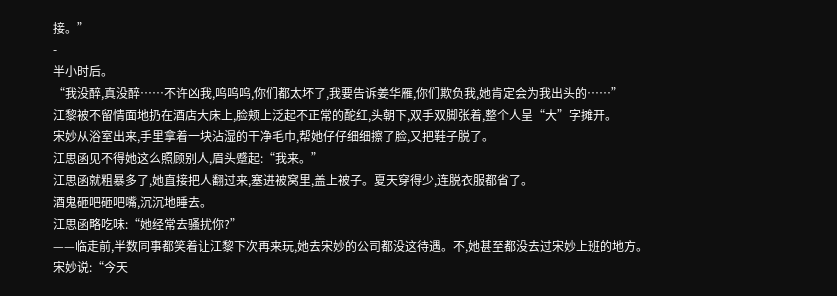接。”
-
半小时后。
“我没醉,真没醉……不许凶我,呜呜呜,你们都太坏了,我要告诉姜华雁,你们欺负我,她肯定会为我出头的……”
江黎被不留情面地扔在酒店大床上,脸颊上泛起不正常的酡红,头朝下,双手双脚张着,整个人呈“大”字摊开。
宋妙从浴室出来,手里拿着一块沾湿的干净毛巾,帮她仔仔细细擦了脸,又把鞋子脱了。
江思函见不得她这么照顾别人,眉头蹙起:“我来。”
江思函就粗暴多了,她直接把人翻过来,塞进被窝里,盖上被子。夏天穿得少,连脱衣服都省了。
酒鬼砸吧砸吧嘴,沉沉地睡去。
江思函略吃味:“她经常去骚扰你?”
——临走前,半数同事都笑着让江黎下次再来玩,她去宋妙的公司都没这待遇。不,她甚至都没去过宋妙上班的地方。
宋妙说:“今天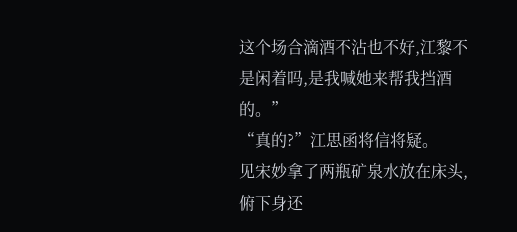这个场合滴酒不沾也不好,江黎不是闲着吗,是我喊她来帮我挡酒的。”
“真的?”江思函将信将疑。
见宋妙拿了两瓶矿泉水放在床头,俯下身还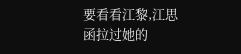要看看江黎,江思函拉过她的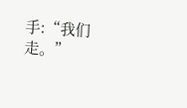手:“我们走。”